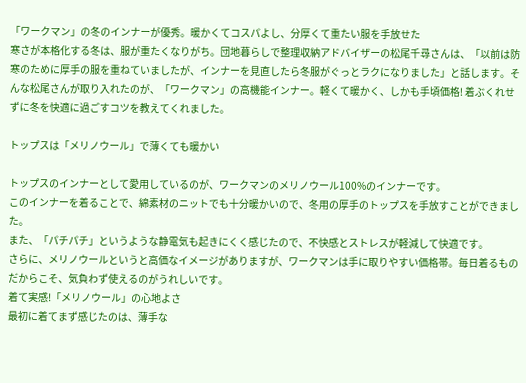「ワークマン」の冬のインナーが優秀。暖かくてコスパよし、分厚くて重たい服を手放せた
寒さが本格化する冬は、服が重たくなりがち。団地暮らしで整理収納アドバイザーの松尾千尋さんは、「以前は防寒のために厚手の服を重ねていましたが、インナーを見直したら冬服がぐっとラクになりました」と話します。そんな松尾さんが取り入れたのが、「ワークマン」の高機能インナー。軽くて暖かく、しかも手頃価格! 着ぶくれせずに冬を快適に過ごすコツを教えてくれました。

トップスは「メリノウール」で薄くても暖かい

トップスのインナーとして愛用しているのが、ワークマンのメリノウール100%のインナーです。
このインナーを着ることで、綿素材のニットでも十分暖かいので、冬用の厚手のトップスを手放すことができました。
また、「パチパチ」というような静電気も起きにくく感じたので、不快感とストレスが軽減して快適です。
さらに、メリノウールというと高価なイメージがありますが、ワークマンは手に取りやすい価格帯。毎日着るものだからこそ、気負わず使えるのがうれしいです。
着て実感!「メリノウール」の心地よさ
最初に着てまず感じたのは、薄手な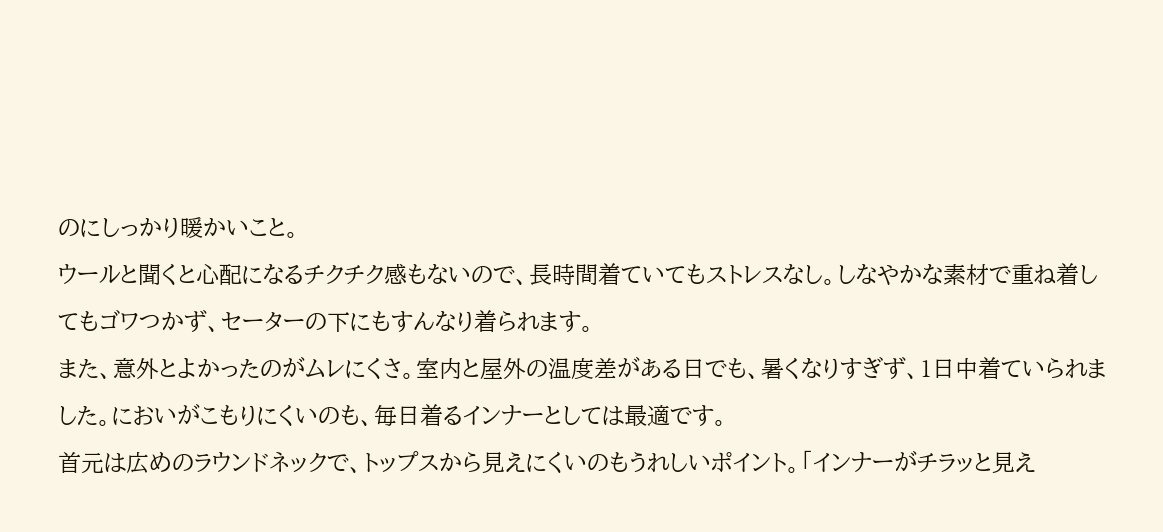のにしっかり暖かいこと。
ウールと聞くと心配になるチクチク感もないので、長時間着ていてもストレスなし。しなやかな素材で重ね着してもゴワつかず、セーターの下にもすんなり着られます。
また、意外とよかったのがムレにくさ。室内と屋外の温度差がある日でも、暑くなりすぎず、1日中着ていられました。においがこもりにくいのも、毎日着るインナーとしては最適です。
首元は広めのラウンドネックで、トップスから見えにくいのもうれしいポイント。「インナーがチラッと見え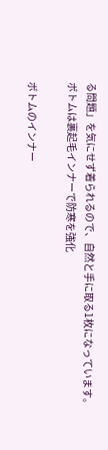る問題」を気にせず着られるので、自然と手に取る1枚になっています。
ボトムは裏起毛インナーで防寒を強化

ボトムのインナー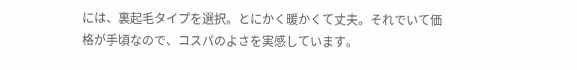には、裏起毛タイプを選択。とにかく暖かくて丈夫。それでいて価格が手頃なので、コスパのよさを実感しています。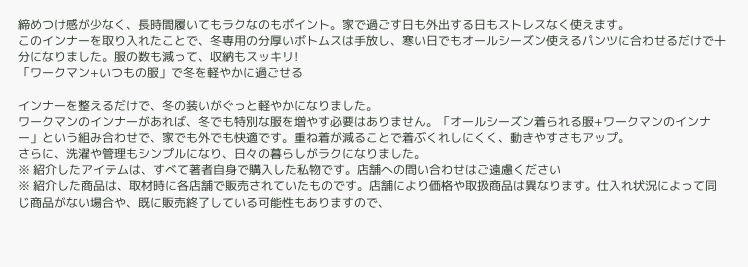締めつけ感が少なく、長時間履いてもラクなのもポイント。家で過ごす日も外出する日もストレスなく使えます。
このインナーを取り入れたことで、冬専用の分厚いボトムスは手放し、寒い日でもオールシーズン使えるパンツに合わせるだけで十分になりました。服の数も減って、収納もスッキリ!
「ワークマン+いつもの服」で冬を軽やかに過ごせる

インナーを整えるだけで、冬の装いがぐっと軽やかになりました。
ワークマンのインナーがあれば、冬でも特別な服を増やす必要はありません。「オールシーズン着られる服+ワークマンのインナー」という組み合わせで、家でも外でも快適です。重ね着が減ることで着ぶくれしにくく、動きやすさもアップ。
さらに、洗濯や管理もシンプルになり、日々の暮らしがラクになりました。
※ 紹介したアイテムは、すべて著者自身で購入した私物です。店舗への問い合わせはご遠慮ください
※ 紹介した商品は、取材時に各店舗で販売されていたものです。店舗により価格や取扱商品は異なります。仕入れ状況によって同じ商品がない場合や、既に販売終了している可能性もありますので、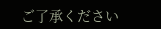ご了承ください